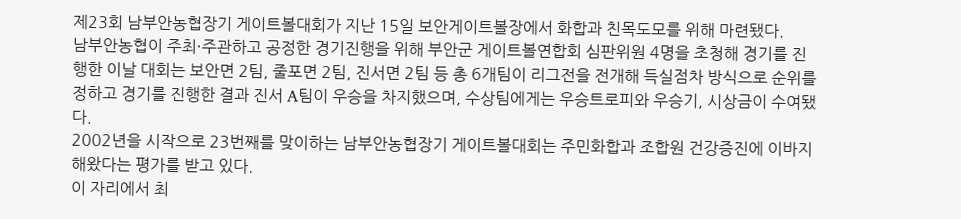제23회 남부안농협장기 게이트볼대회가 지난 15일 보안게이트볼장에서 화합과 친목도모를 위해 마련됐다.
남부안농협이 주최·주관하고 공정한 경기진행을 위해 부안군 게이트볼연합회 심판위원 4명을 초청해 경기를 진행한 이날 대회는 보안면 2팀, 줄포면 2팀, 진서면 2팀 등 총 6개팀이 리그전을 전개해 득실점차 방식으로 순위를 정하고 경기를 진행한 결과 진서 A팀이 우승을 차지했으며, 수상팀에게는 우승트로피와 우승기, 시상금이 수여됐다.
2002년을 시작으로 23번째를 맞이하는 남부안농협장기 게이트볼대회는 주민화합과 조합원 건강증진에 이바지해왔다는 평가를 받고 있다.
이 자리에서 최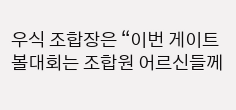우식 조합장은 “이번 게이트볼대회는 조합원 어르신들께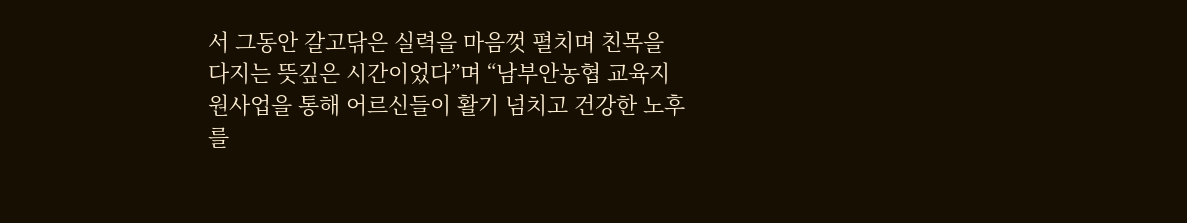서 그동안 갈고닦은 실력을 마음껏 펼치며 친목을 다지는 뜻깊은 시간이었다”며 “남부안농협 교육지원사업을 통해 어르신들이 활기 넘치고 건강한 노후를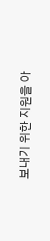보내기 위한 지원을 아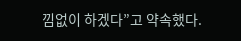낌없이 하겠다”고 약속했다.